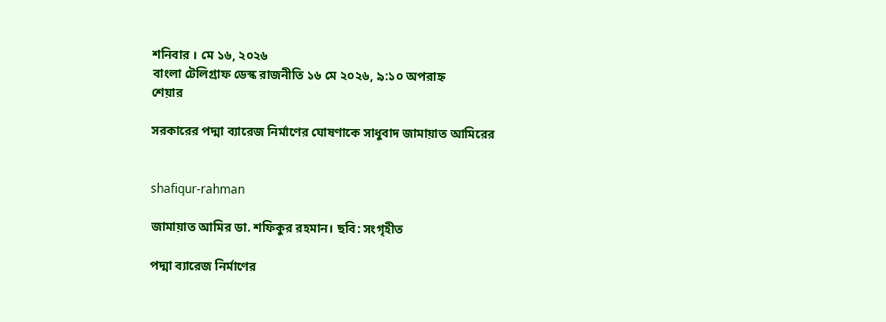শনিবার । মে ১৬, ২০২৬
বাংলা টেলিগ্রাফ ডেস্ক রাজনীতি ১৬ মে ২০২৬, ৯:১০ অপরাহ্ন
শেয়ার

সরকারের পদ্মা ব্যারেজ নির্মাণের ঘোষণাকে সাধুবাদ জামায়াত আমিরের


shafiqur-rahman

জামায়াত আমির ডা. শফিকুর রহমান। ছবি: সংগৃহীত

পদ্মা ব্যারেজ নির্মাণের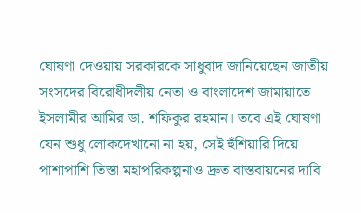ঘোষণা দেওয়ায় সরকারকে সাধুবাদ জানিয়েছেন জাতীয় সংসদের বিরোধীদলীয় নেতা ও বাংলাদেশ জামায়াতে ইসলামীর আমির ডা. শফিকুর রহমান। তবে এই ঘোষণা যেন শুধু লোকদেখানো না হয়, সেই হুঁশিয়ারি দিয়ে পাশাপাশি তিস্তা মহাপরিকল্পনাও দ্রুত বাস্তবায়নের দাবি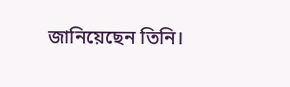জানিয়েছেন তিনি।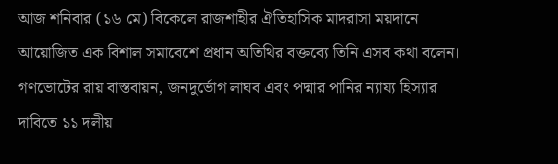আজ শনিবার (১৬ মে) বিকেলে রাজশাহীর ঐতিহাসিক মাদরাসা ময়দানে আয়োজিত এক বিশাল সমাবেশে প্রধান অতিথির বক্তব্যে তিনি এসব কথা বলেন। গণভোটের রায় বাস্তবায়ন, জনদুর্ভোগ লাঘব এবং পদ্মার পানির ন্যায্য হিস্যার দাবিতে ১১ দলীয়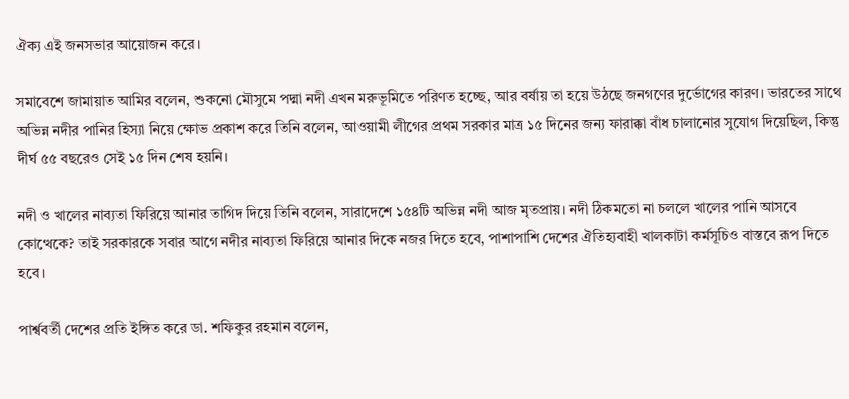ঐক্য এই জনসভার আয়োজন করে।

সমাবেশে জামায়াত আমির বলেন, শুকনো মৌসুমে পদ্মা নদী এখন মরুভূমিতে পরিণত হচ্ছে, আর বর্ষায় তা হয়ে উঠছে জনগণের দুর্ভোগের কারণ। ভারতের সাথে অভিন্ন নদীর পানির হিস্যা নিয়ে ক্ষোভ প্রকাশ করে তিনি বলেন, আওয়ামী লীগের প্রথম সরকার মাত্র ১৫ দিনের জন্য ফারাক্কা বাঁধ চালানোর সুযোগ দিয়েছিল, কিন্তু দীর্ঘ ৫৫ বছরেও সেই ১৫ দিন শেষ হয়নি।

নদী ও খালের নাব্যতা ফিরিয়ে আনার তাগিদ দিয়ে তিনি বলেন, সারাদেশে ১৫৪টি অভিন্ন নদী আজ মৃতপ্রায়। নদী ঠিকমতো না চললে খালের পানি আসবে কোত্থেকে? তাই সরকারকে সবার আগে নদীর নাব্যতা ফিরিয়ে আনার দিকে নজর দিতে হবে, পাশাপাশি দেশের ঐতিহ্যবাহী খালকাটা কর্মসূচিও বাস্তবে রূপ দিতে হবে।

পার্শ্ববর্তী দেশের প্রতি ইঙ্গিত করে ডা. শফিকুর রহমান বলেন,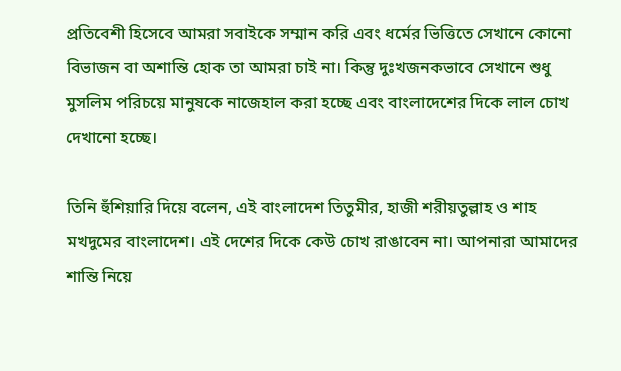প্রতিবেশী হিসেবে আমরা সবাইকে সম্মান করি এবং ধর্মের ভিত্তিতে সেখানে কোনো বিভাজন বা অশান্তি হোক তা আমরা চাই না। কিন্তু দুঃখজনকভাবে সেখানে শুধু মুসলিম পরিচয়ে মানুষকে নাজেহাল করা হচ্ছে এবং বাংলাদেশের দিকে লাল চোখ দেখানো হচ্ছে।

তিনি হুঁশিয়ারি দিয়ে বলেন, এই বাংলাদেশ তিতুমীর, হাজী শরীয়তুল্লাহ ও শাহ মখদুমের বাংলাদেশ। এই দেশের দিকে কেউ চোখ রাঙাবেন না। আপনারা আমাদের শান্তি নিয়ে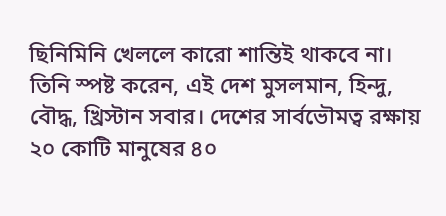ছিনিমিনি খেললে কারো শান্তিই থাকবে না। তিনি স্পষ্ট করেন, এই দেশ মুসলমান, হিন্দু, বৌদ্ধ, খ্রিস্টান সবার। দেশের সার্বভৌমত্ব রক্ষায় ২০ কোটি মানুষের ৪০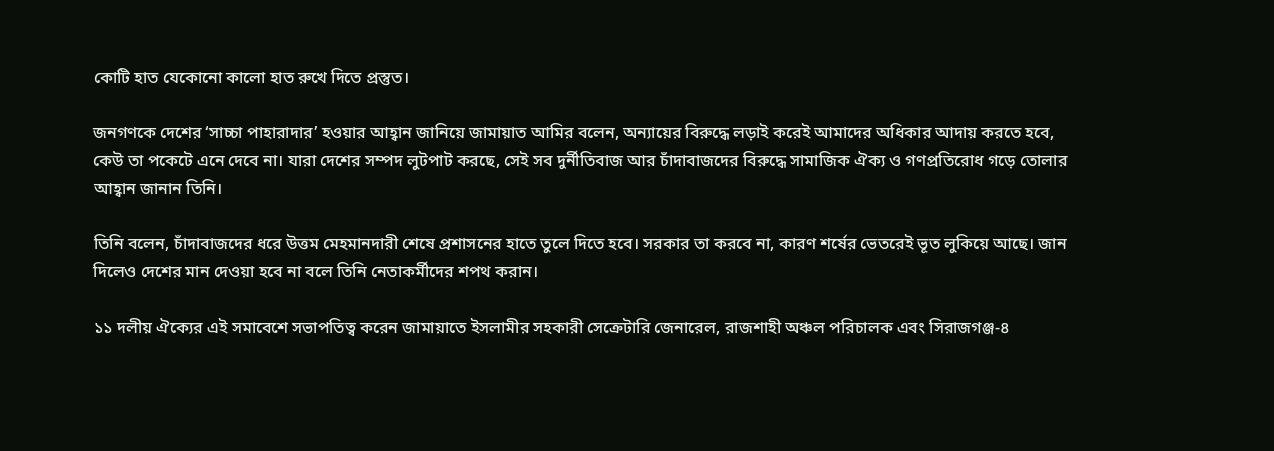কোটি হাত যেকোনো কালো হাত রুখে দিতে প্রস্তুত।

জনগণকে দেশের ‘সাচ্চা পাহারাদার’ হওয়ার আহ্বান জানিয়ে জামায়াত আমির বলেন, অন্যায়ের বিরুদ্ধে লড়াই করেই আমাদের অধিকার আদায় করতে হবে, কেউ তা পকেটে এনে দেবে না। যারা দেশের সম্পদ লুটপাট করছে, সেই সব দুর্নীতিবাজ আর চাঁদাবাজদের বিরুদ্ধে সামাজিক ঐক্য ও গণপ্রতিরোধ গড়ে তোলার আহ্বান জানান তিনি।

তিনি বলেন, চাঁদাবাজদের ধরে উত্তম মেহমানদারী শেষে প্রশাসনের হাতে তুলে দিতে হবে। সরকার তা করবে না, কারণ শর্ষের ভেতরেই ভূত লুকিয়ে আছে। জান দিলেও দেশের মান দেওয়া হবে না বলে তিনি নেতাকর্মীদের শপথ করান।

১১ দলীয় ঐক্যের এই সমাবেশে সভাপতিত্ব করেন জামায়াতে ইসলামীর সহকারী সেক্রেটারি জেনারেল, রাজশাহী অঞ্চল পরিচালক এবং সিরাজগঞ্জ-৪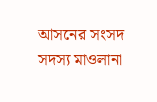আসনের সংসদ সদস্য মাওলানা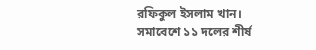রফিকুল ইসলাম খান। সমাবেশে ১১ দলের শীর্ষ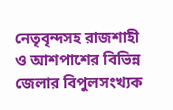নেতৃবৃন্দসহ রাজশাহী ও আশপাশের বিভিন্ন জেলার বিপুলসংখ্যক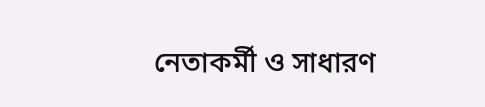নেতাকর্মী ও সাধারণ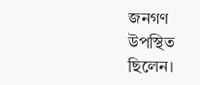জনগণ উপস্থিত ছিলেন।